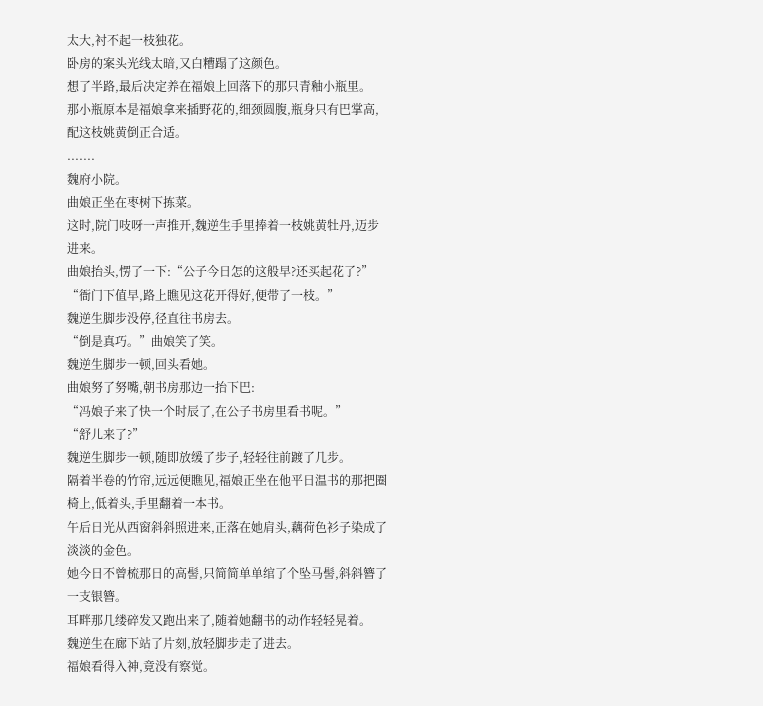太大,衬不起一枝独花。
卧房的案头光线太暗,又白糟蹋了这颜色。
想了半路,最后决定养在福娘上回落下的那只青釉小瓶里。
那小瓶原本是福娘拿来插野花的,细颈圆腹,瓶身只有巴掌高,配这枝姚黄倒正合适。
.......
魏府小院。
曲娘正坐在枣树下拣菜。
这时,院门吱呀一声推开,魏逆生手里捧着一枝姚黄牡丹,迈步进来。
曲娘抬头,愣了一下:“公子今日怎的这般早?还买起花了?”
“衙门下值早,路上瞧见这花开得好,便带了一枝。”
魏逆生脚步没停,径直往书房去。
“倒是真巧。”曲娘笑了笑。
魏逆生脚步一顿,回头看她。
曲娘努了努嘴,朝书房那边一抬下巴:
“冯娘子来了快一个时辰了,在公子书房里看书呢。”
“舒儿来了?”
魏逆生脚步一顿,随即放缓了步子,轻轻往前踱了几步。
隔着半卷的竹帘,远远便瞧见,福娘正坐在他平日温书的那把圈椅上,低着头,手里翻着一本书。
午后日光从西窗斜斜照进来,正落在她肩头,藕荷色衫子染成了淡淡的金色。
她今日不曾梳那日的高髻,只简简单单绾了个坠马髻,斜斜簪了一支银簪。
耳畔那几缕碎发又跑出来了,随着她翻书的动作轻轻晃着。
魏逆生在廊下站了片刻,放轻脚步走了进去。
福娘看得入神,竟没有察觉。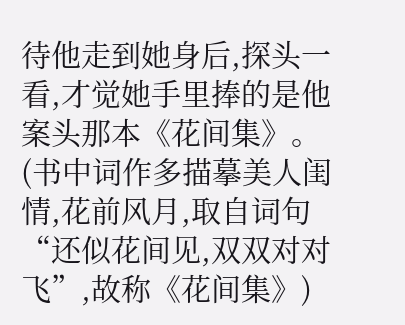待他走到她身后,探头一看,才觉她手里捧的是他案头那本《花间集》。
(书中词作多描摹美人闺情,花前风月,取自词句
“还似花间见,双双对对飞”,故称《花间集》)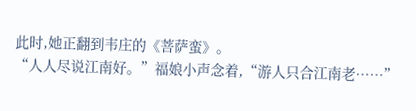此时,她正翻到韦庄的《菩萨蛮》。
“人人尽说江南好。”福娘小声念着,“游人只合江南老……”